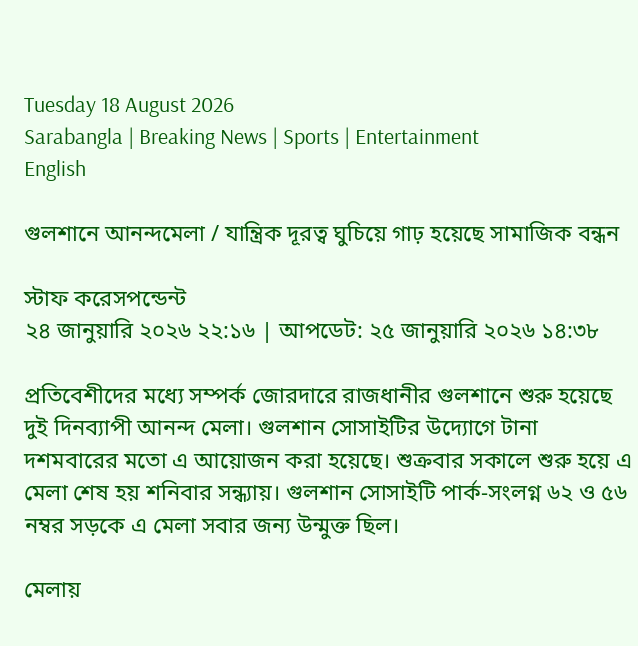Tuesday 18 August 2026
Sarabangla | Breaking News | Sports | Entertainment
English

গুলশানে আনন্দমেলা / যান্ত্রিক দূরত্ব ঘুচিয়ে গাঢ় হয়েছে সামাজিক বন্ধন

স্টাফ করেসপন্ডেন্ট
২৪ জানুয়ারি ২০২৬ ২২:১৬ | আপডেট: ২৫ জানুয়ারি ২০২৬ ১৪:৩৮

প্রতিবেশীদের মধ্যে সম্পর্ক জোরদারে রাজধানীর গুলশানে শুরু হয়েছে দুই দিনব্যাপী আনন্দ মেলা। গুলশান সোসাইটির উদ্যোগে টানা দশমবারের মতো এ আয়োজন করা হয়েছে। শুক্রবার সকালে শুরু হয়ে এ মেলা শেষ হয় শনিবার সন্ধ্যায়। গুলশান সোসাইটি পার্ক-সংলগ্ন ৬২ ও ৫৬ নম্বর সড়কে এ মেলা সবার জন্য উন্মুক্ত ছিল।

মেলায়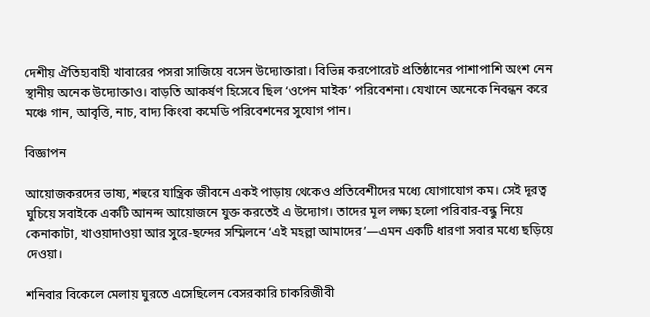দেশীয় ঐতিহ্যবাহী খাবারের পসরা সাজিয়ে বসেন উদ্যোক্তারা। বিভিন্ন করপোরেট প্রতিষ্ঠানের পাশাপাশি অংশ নেন স্থানীয় অনেক উদ্যোক্তাও। বাড়তি আকর্ষণ হিসেবে ছিল ‘ওপেন মাইক’ পরিবেশনা। যেখানে অনেকে নিবন্ধন করে মঞ্চে গান, আবৃত্তি, নাচ, বাদ্য কিংবা কমেডি পরিবেশনের সুযোগ পান।

বিজ্ঞাপন

আয়োজকরদের ভাষ্য, শহুরে যান্ত্রিক জীবনে একই পাড়ায় থেকেও প্রতিবেশীদের মধ্যে যোগাযোগ কম। সেই দূরত্ব ঘুচিয়ে সবাইকে একটি আনন্দ আয়োজনে যুক্ত করতেই এ উদ্যোগ। তাদের মূল লক্ষ্য হলো পরিবার-বন্ধু নিয়ে কেনাকাটা, খাওয়াদাওয়া আর সুরে-ছন্দের সম্মিলনে ‘এই মহল্লা আমাদের’—এমন একটি ধারণা সবার মধ্যে ছড়িয়ে দেওয়া।

শনিবার বিকেলে মেলায় ঘুরতে এসেছিলেন বেসরকারি চাকরিজীবী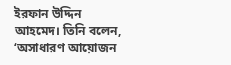ইরফান উদ্দিন আহমেদ। তিনি বলেন, ‘অসাধারণ আয়োজন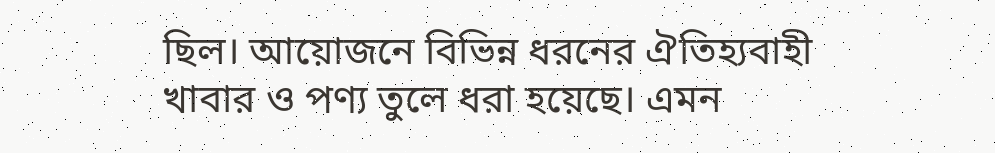ছিল। আয়োজনে বিভিন্ন ধরনের ঐতিহ্যবাহী খাবার ও পণ্য তুলে ধরা হয়েছে। এমন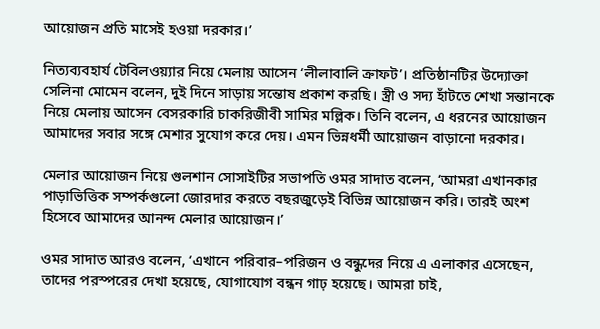আয়োজন প্রতি মাসেই হওয়া দরকার।’

নিত্যব্যবহার্য টেবিলওয়্যার নিয়ে মেলায় আসেন ‘লীলাবালি ক্রাফট’। প্রতিষ্ঠানটির উদ্যোক্তা সেলিনা মোমেন বলেন, দুই দিনে সাড়ায় সন্তোষ প্রকাশ করছি। স্ত্রী ও সদ্য হাঁটতে শেখা সন্তানকে নিয়ে মেলায় আসেন বেসরকারি চাকরিজীবী সামির মল্লিক। তিনি বলেন, এ ধরনের আয়োজন আমাদের সবার সঙ্গে মেশার সুযোগ করে দেয়। এমন ভিন্নধর্মী আয়োজন বাড়ানো দরকার।

মেলার আয়োজন নিয়ে গুলশান সোসাইটির সভাপতি ওমর সাদাত বলেন, ‘আমরা এখানকার পাড়াভিত্তিক সম্পর্কগুলো জোরদার করতে বছরজুড়েই বিভিন্ন আয়োজন করি। তারই অংশ হিসেবে আমাদের আনন্দ মেলার আয়োজন।’

ওমর সাদাত আরও বলেন, ‘এখানে পরিবার–পরিজন ও বন্ধুদের নিয়ে এ এলাকার এসেছেন, তাদের পরস্পরের দেখা হয়েছে, যোগাযোগ বন্ধন গাঢ় হয়েছে। আমরা চাই,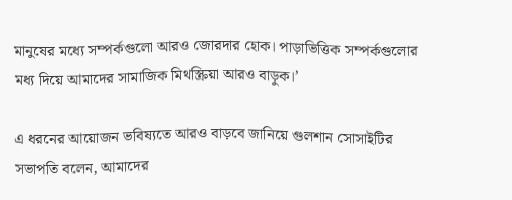মানুষের মধ্যে সম্পর্কগুলো আরও জোরদার হোক। পাড়াভিত্তিক সম্পর্কগুলোর মধ্য দিয়ে আমাদের সামাজিক মিথস্ক্রিয়া আরও বাড়ুক।’

এ ধরনের আয়োজন ভবিষ্যতে আরও বাড়বে জানিয়ে গুলশান সোসাইটির সভাপতি বলেন, আমাদের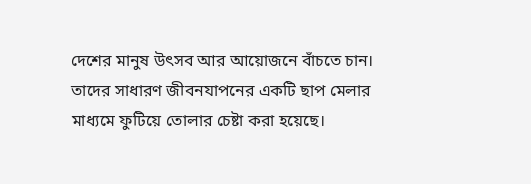দেশের মানুষ উৎসব আর আয়োজনে বাঁচতে চান। তাদের সাধারণ জীবনযাপনের একটি ছাপ মেলার মাধ্যমে ফুটিয়ে তোলার চেষ্টা করা হয়েছে।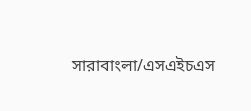সারাবাংলা/এসএইচএস